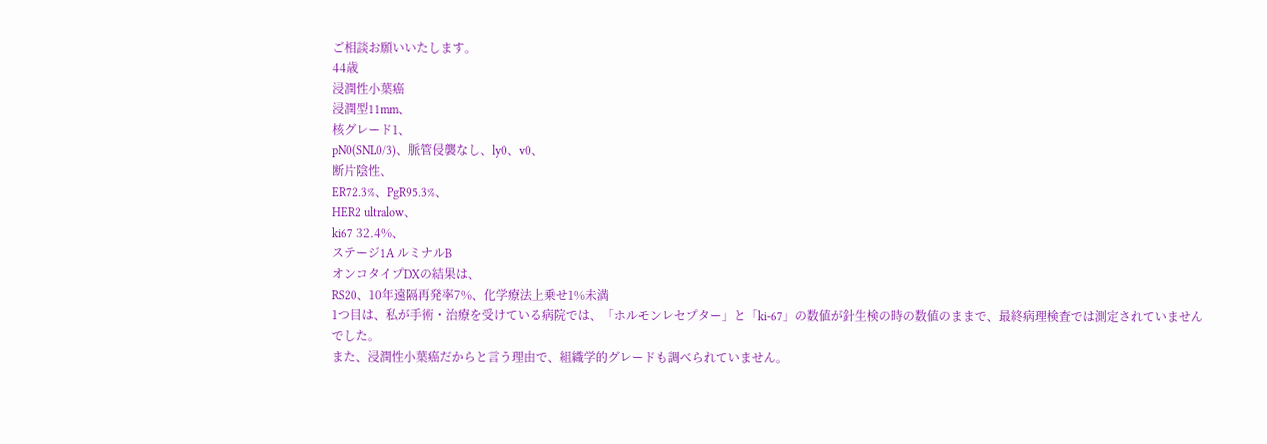ご相談お願いいたします。
44歳
浸潤性小葉癌
浸潤型11mm、
核グレード1、
pN0(SNL0/3)、脈管侵襲なし、ly0、v0、
断片陰性、
ER72.3%、PgR95.3%、
HER2 ultralow、
ki67 32.4%、
ステージ1A ルミナルB
オンコタイプDXの結果は、
RS20、10年遠隔再発率7%、化学療法上乗せ1%未満
1つ目は、私が手術・治療を受けている病院では、「ホルモンレセプター」と「ki-67」の数値が針生検の時の数値のままで、最終病理検査では測定されていませんでした。
また、浸潤性小葉癌だからと言う理由で、組織学的グレードも調べられていません。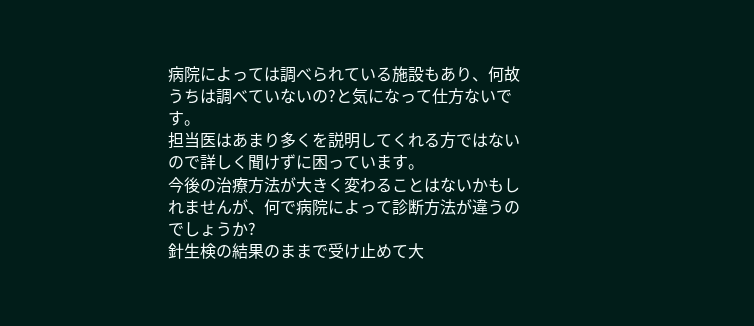病院によっては調べられている施設もあり、何故うちは調べていないの?と気になって仕方ないです。
担当医はあまり多くを説明してくれる方ではないので詳しく聞けずに困っています。
今後の治療方法が大きく変わることはないかもしれませんが、何で病院によって診断方法が違うのでしょうか?
針生検の結果のままで受け止めて大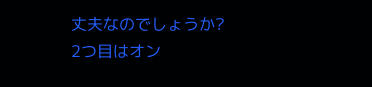丈夫なのでしょうか?
2つ目はオン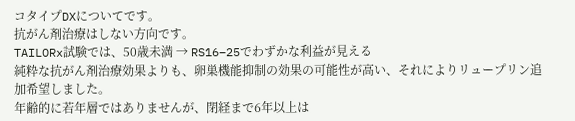コタイプDXについてです。
抗がん剤治療はしない方向です。
TAILORx試験では、50歳未満 → RS16–25でわずかな利益が見える
純粋な抗がん剤治療効果よりも、卵巣機能抑制の効果の可能性が高い、それによりリュープリン追加希望しました。
年齢的に若年層ではありませんが、閉経まで6年以上は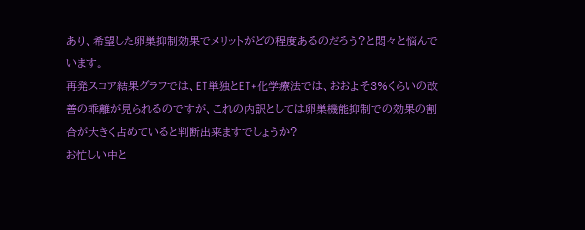あり、希望した卵巣抑制効果でメリットがどの程度あるのだろう?と悶々と悩んでいます。
再発スコア結果グラフでは、ET単独とET+化学療法では、おおよそ3%くらいの改善の乖離が見られるのですが、これの内訳としては卵巣機能抑制での効果の割合が大きく占めていると判断出来ますでしょうか?
お忙しい中と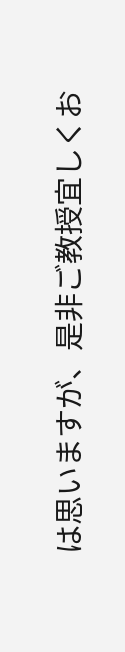は思いますが、是非ご教授宜しくお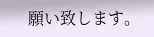願い致します。